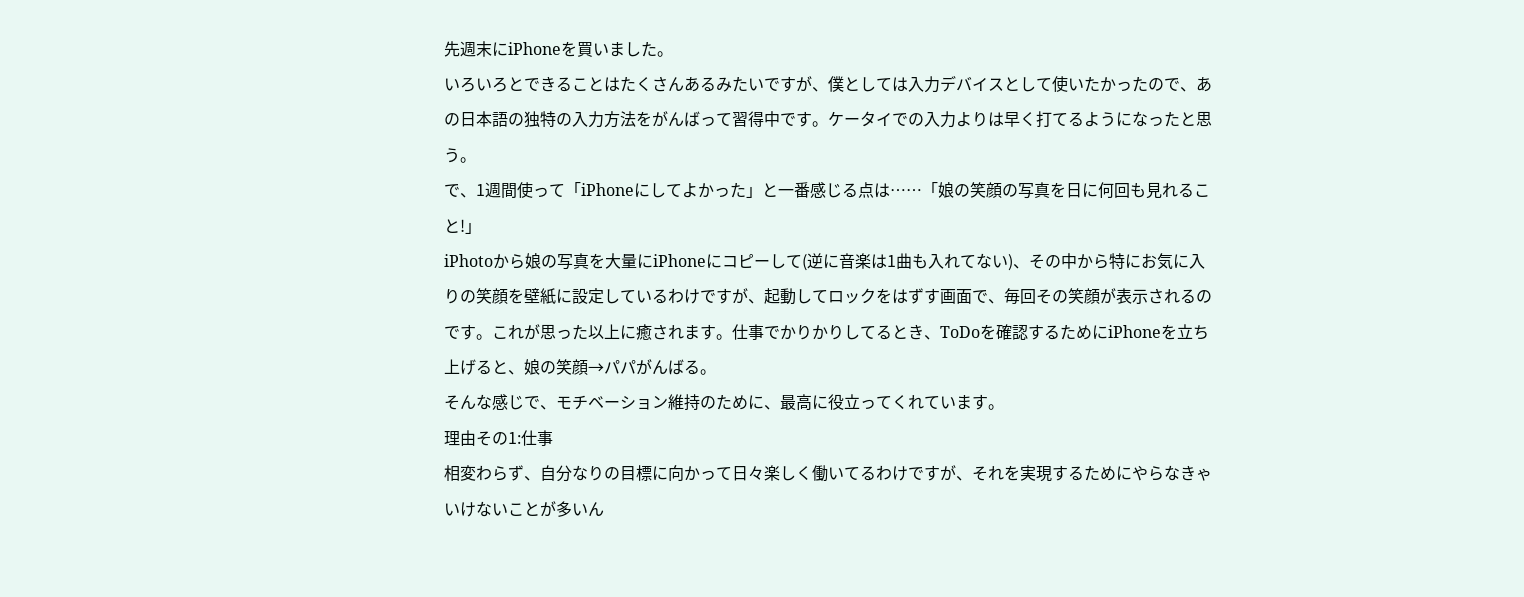先週末にiPhoneを買いました。
いろいろとできることはたくさんあるみたいですが、僕としては入力デバイスとして使いたかったので、あの日本語の独特の入力方法をがんばって習得中です。ケータイでの入力よりは早く打てるようになったと思う。
で、1週間使って「iPhoneにしてよかった」と一番感じる点は……「娘の笑顔の写真を日に何回も見れること!」
iPhotoから娘の写真を大量にiPhoneにコピーして(逆に音楽は1曲も入れてない)、その中から特にお気に入りの笑顔を壁紙に設定しているわけですが、起動してロックをはずす画面で、毎回その笑顔が表示されるのです。これが思った以上に癒されます。仕事でかりかりしてるとき、ToDoを確認するためにiPhoneを立ち上げると、娘の笑顔→パパがんばる。
そんな感じで、モチベーション維持のために、最高に役立ってくれています。
理由その1:仕事
相変わらず、自分なりの目標に向かって日々楽しく働いてるわけですが、それを実現するためにやらなきゃいけないことが多いん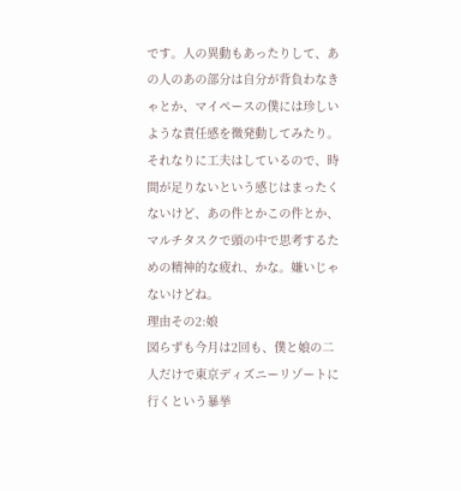です。人の異動もあったりして、あの人のあの部分は自分が背負わなきゃとか、マイペースの僕には珍しいような責任感を微発動してみたり。それなりに工夫はしているので、時間が足りないという感じはまったくないけど、あの件とかこの件とか、マルチタスクで頭の中で思考するための精神的な疲れ、かな。嫌いじゃないけどね。
理由その2:娘
図らずも今月は2回も、僕と娘の二人だけで東京ディズニーリゾートに行くという暴挙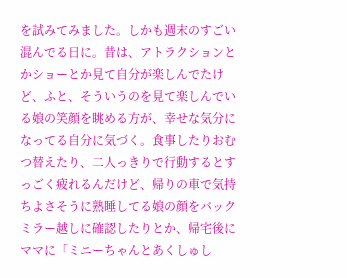を試みてみました。しかも週末のすごい混んでる日に。昔は、アトラクションとかショーとか見て自分が楽しんでたけど、ふと、そういうのを見て楽しんでいる娘の笑顔を眺める方が、幸せな気分になってる自分に気づく。食事したりおむつ替えたり、二人っきりで行動するとすっごく疲れるんだけど、帰りの車で気持ちよさそうに熟睡してる娘の顔をバックミラー越しに確認したりとか、帰宅後にママに「ミニーちゃんとあくしゅし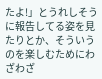たよ!」とうれしそうに報告してる姿を見たりとか、そういうのを楽しむためにわざわざ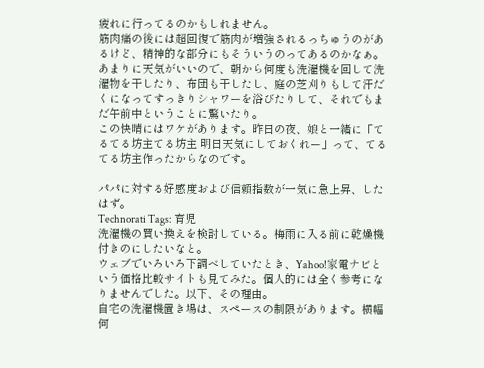疲れに行ってるのかもしれません。
筋肉痛の後には超回復で筋肉が増強されるっちゅうのがあるけど、精神的な部分にもそういうのってあるのかなぁ。
あまりに天気がいいので、朝から何度も洗濯機を回して洗濯物を干したり、布団も干したし、庭の芝刈りもして汗だくになってすっきりシャワーを浴びたりして、それでもまだ午前中ということに驚いたり。
この快晴にはワケがあります。昨日の夜、娘と一緒に「てるてる坊主てる坊主 明日天気にしておくれー」って、てるてる坊主作ったからなのです。

パパに対する好感度および信頼指数が一気に急上昇、したはず。
Technorati Tags: 育児
洗濯機の買い換えを検討している。梅雨に入る前に乾燥機付きのにしたいなと。
ウェブでいろいろ下調べしていたとき、Yahoo!家電ナビという価格比較サイトも見てみた。個人的には全く参考になりませんでした。以下、その理由。
自宅の洗濯機置き場は、スペースの制限があります。横幅何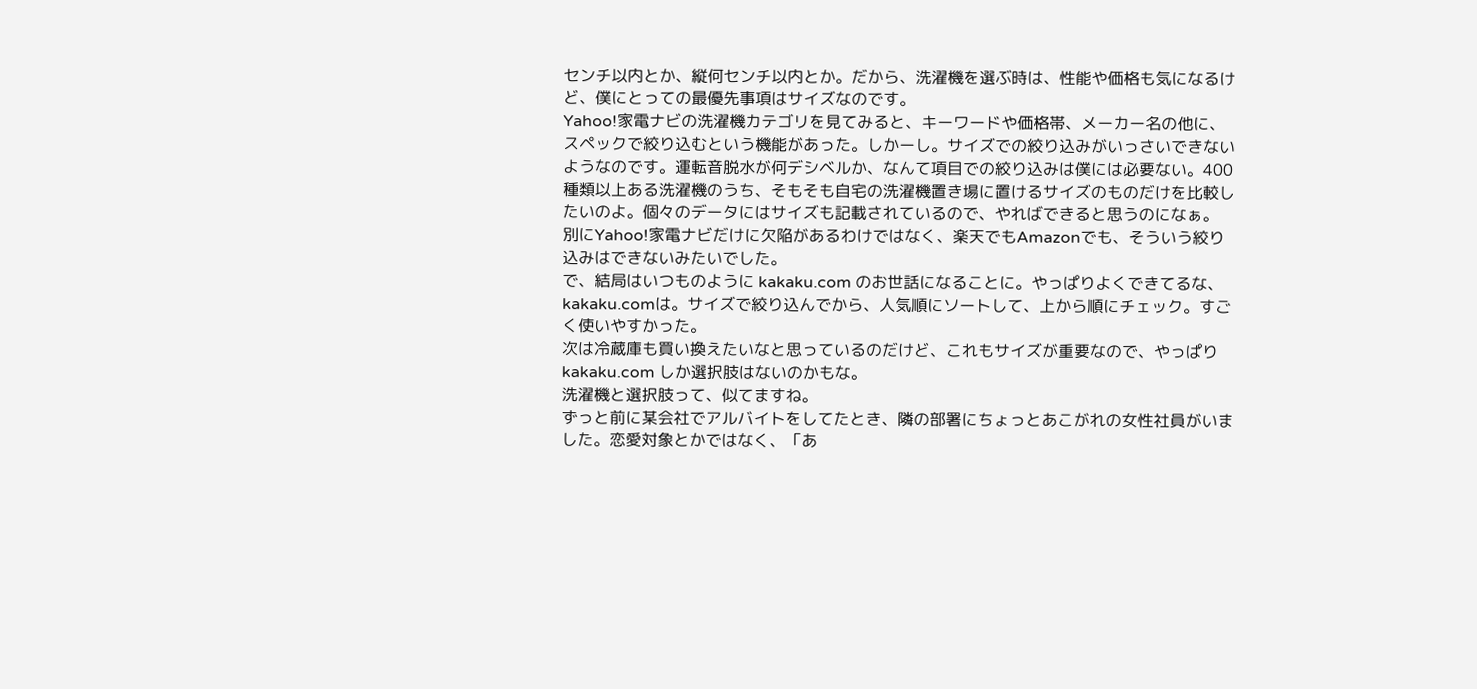センチ以内とか、縦何センチ以内とか。だから、洗濯機を選ぶ時は、性能や価格も気になるけど、僕にとっての最優先事項はサイズなのです。
Yahoo!家電ナビの洗濯機カテゴリを見てみると、キーワードや価格帯、メーカー名の他に、スペックで絞り込むという機能があった。しかーし。サイズでの絞り込みがいっさいできないようなのです。運転音脱水が何デシベルか、なんて項目での絞り込みは僕には必要ない。400種類以上ある洗濯機のうち、そもそも自宅の洗濯機置き場に置けるサイズのものだけを比較したいのよ。個々のデータにはサイズも記載されているので、やればできると思うのになぁ。
別にYahoo!家電ナビだけに欠陥があるわけではなく、楽天でもAmazonでも、そういう絞り込みはできないみたいでした。
で、結局はいつものように kakaku.com のお世話になることに。やっぱりよくできてるな、kakaku.comは。サイズで絞り込んでから、人気順にソートして、上から順にチェック。すごく使いやすかった。
次は冷蔵庫も買い換えたいなと思っているのだけど、これもサイズが重要なので、やっぱり kakaku.com しか選択肢はないのかもな。
洗濯機と選択肢って、似てますね。
ずっと前に某会社でアルバイトをしてたとき、隣の部署にちょっとあこがれの女性社員がいました。恋愛対象とかではなく、「あ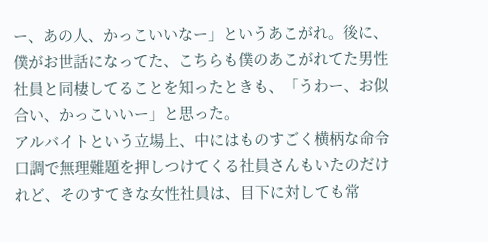ー、あの人、かっこいいなー」というあこがれ。後に、僕がお世話になってた、こちらも僕のあこがれてた男性社員と同棲してることを知ったときも、「うわー、お似合い、かっこいいー」と思った。
アルバイトという立場上、中にはものすごく横柄な命令口調で無理難題を押しつけてくる社員さんもいたのだけれど、そのすてきな女性社員は、目下に対しても常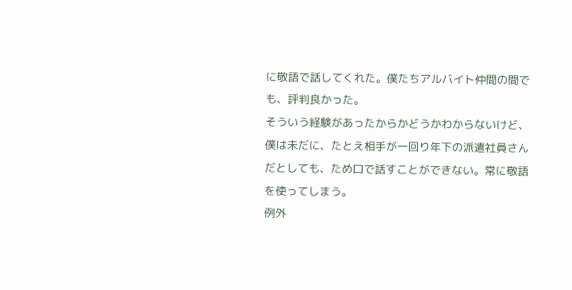に敬語で話してくれた。僕たちアルバイト仲間の間でも、評判良かった。
そういう経験があったからかどうかわからないけど、僕は未だに、たとえ相手が一回り年下の派遣社員さんだとしても、ため口で話すことができない。常に敬語を使ってしまう。
例外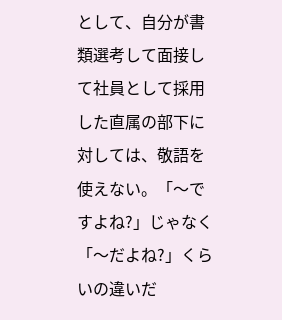として、自分が書類選考して面接して社員として採用した直属の部下に対しては、敬語を使えない。「〜ですよね?」じゃなく「〜だよね?」くらいの違いだ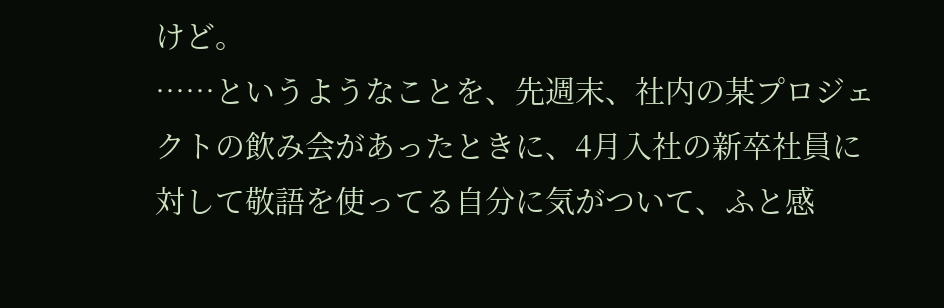けど。
……というようなことを、先週末、社内の某プロジェクトの飲み会があったときに、4月入社の新卒社員に対して敬語を使ってる自分に気がついて、ふと感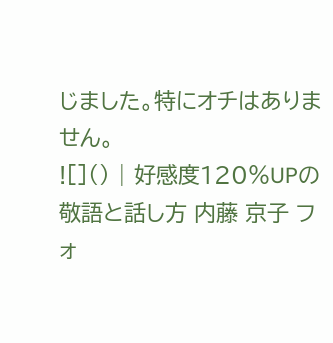じました。特にオチはありません。
![]() | 好感度120%UPの敬語と話し方 内藤 京子 フォ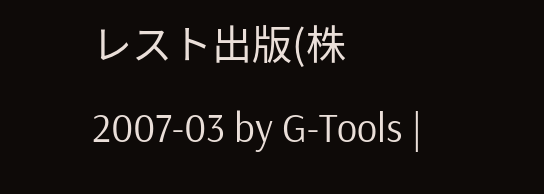レスト出版(株 2007-03 by G-Tools |